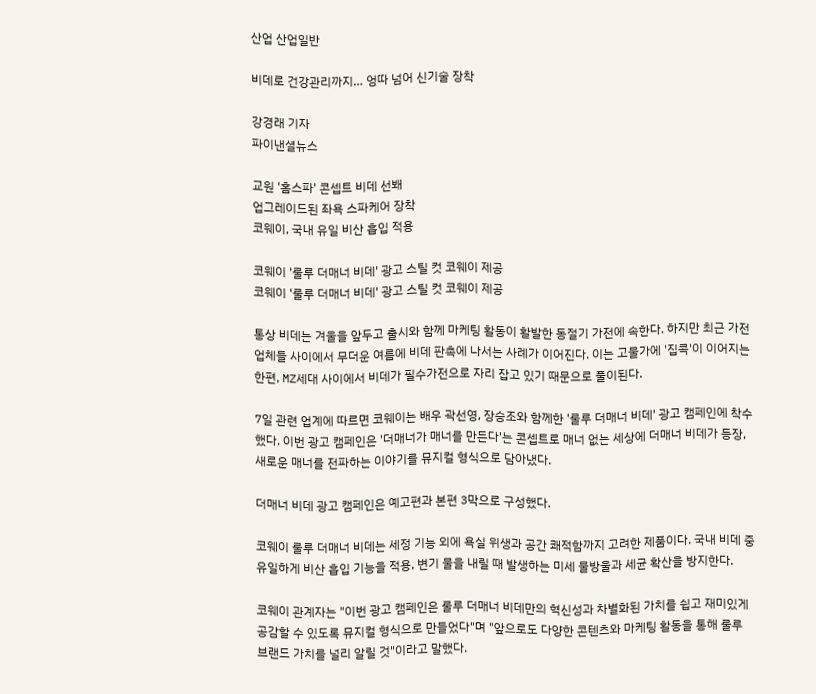산업 산업일반

비데로 건강관리까지… 엉따 넘어 신기술 장착

강경래 기자
파이낸셜뉴스

교원 '홈스파' 콘셉트 비데 선봬
업그레이드된 좌욕 스파케어 장착
코웨이, 국내 유일 비산 흡입 적용

코웨이 '룰루 더매너 비데' 광고 스틸 컷 코웨이 제공
코웨이 '룰루 더매너 비데' 광고 스틸 컷 코웨이 제공

통상 비데는 겨울을 앞두고 출시와 함께 마케팅 활동이 활발한 동절기 가전에 속한다. 하지만 최근 가전업체들 사이에서 무더운 여름에 비데 판촉에 나서는 사례가 이어진다. 이는 고물가에 '집콕'이 이어지는 한편, MZ세대 사이에서 비데가 필수가전으로 자리 잡고 있기 때문으로 풀이된다.

7일 관련 업계에 따르면 코웨이는 배우 곽선영, 장승조와 함께한 '룰루 더매너 비데' 광고 캠페인에 착수했다. 이번 광고 캠페인은 '더매너가 매너를 만든다'는 콘셉트로 매너 없는 세상에 더매너 비데가 등장, 새로운 매너를 전파하는 이야기를 뮤지컬 형식으로 담아냈다.

더매너 비데 광고 캠페인은 예고편과 본편 3막으로 구성했다.

코웨이 룰루 더매너 비데는 세정 기능 외에 욕실 위생과 공간 쾌적함까지 고려한 제품이다. 국내 비데 중 유일하게 비산 흡입 기능을 적용, 변기 물을 내릴 때 발생하는 미세 물방울과 세균 확산을 방지한다.

코웨이 관계자는 "이번 광고 캠페인은 룰루 더매너 비데만의 혁신성과 차별화된 가치를 쉽고 재미있게 공감할 수 있도록 뮤지컬 형식으로 만들었다"며 "앞으로도 다양한 콘텐츠와 마케팅 활동을 통해 룰루 브랜드 가치를 널리 알릴 것"이라고 말했다.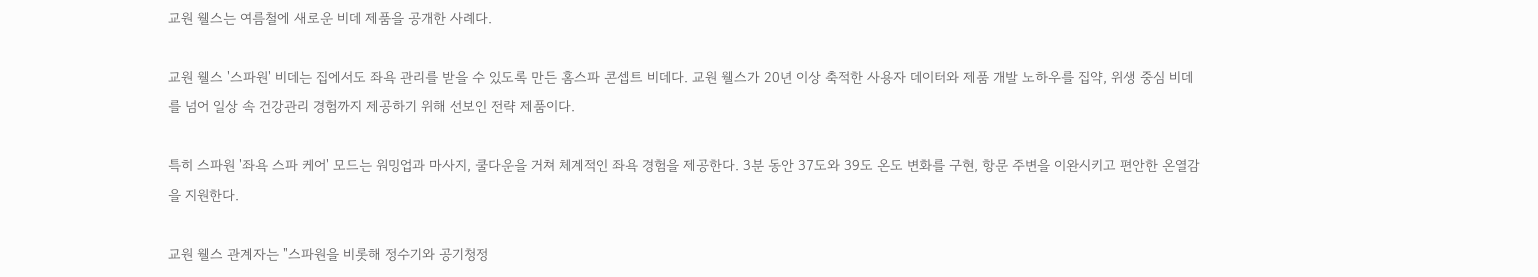교원 웰스는 여름철에 새로운 비데 제품을 공개한 사례다.

교원 웰스 '스파원' 비데는 집에서도 좌욕 관리를 받을 수 있도록 만든 홈스파 콘셉트 비데다. 교원 웰스가 20년 이상 축적한 사용자 데이터와 제품 개발 노하우를 집약, 위생 중심 비데를 넘어 일상 속 건강관리 경험까지 제공하기 위해 선보인 전략 제품이다.

특히 스파원 '좌욕 스파 케어' 모드는 워밍업과 마사지, 쿨다운을 거쳐 체계적인 좌욕 경험을 제공한다. 3분 동안 37도와 39도 온도 변화를 구현, 항문 주변을 이완시키고 편안한 온열감을 지원한다.

교원 웰스 관계자는 "스파원을 비롯해 정수기와 공기청정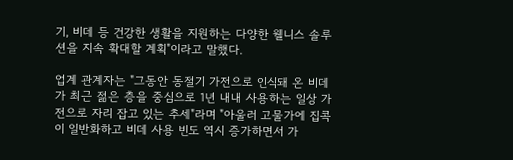기, 비데 등 건강한 생활을 지원하는 다양한 웰니스 솔루션을 지속 확대할 계획"이라고 말했다.

업계 관계자는 "그동안 동절기 가전으로 인식돼 온 비데가 최근 젊은 층을 중심으로 1년 내내 사용하는 일상 가전으로 자리 잡고 있는 추세"라며 "아울러 고물가에 집콕이 일반화하고 비데 사용 빈도 역시 증가하면서 가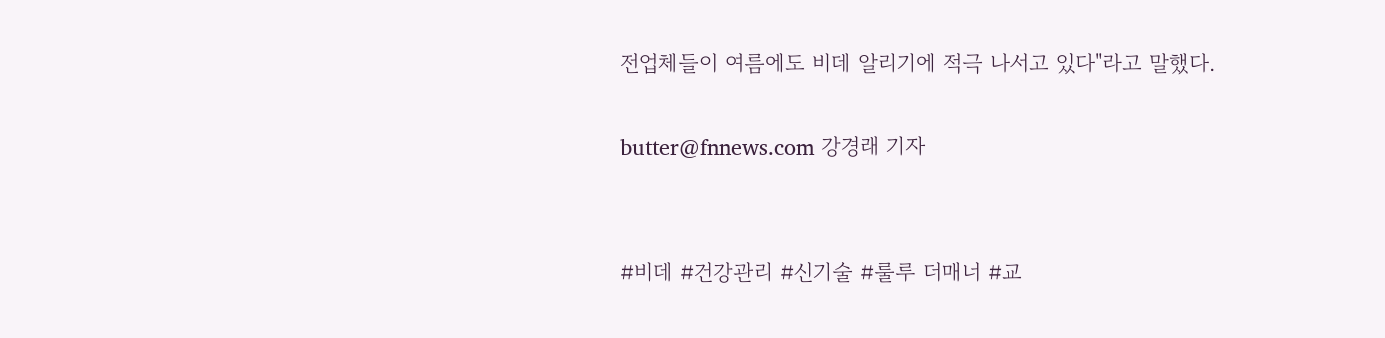전업체들이 여름에도 비데 알리기에 적극 나서고 있다"라고 말했다.

butter@fnnews.com 강경래 기자


#비데 #건강관리 #신기술 #룰루 더매너 #교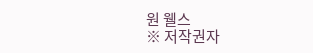원 웰스
※ 저작권자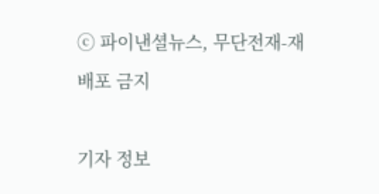ⓒ 파이낸셜뉴스, 무단전재-재배포 금지

기자 정보